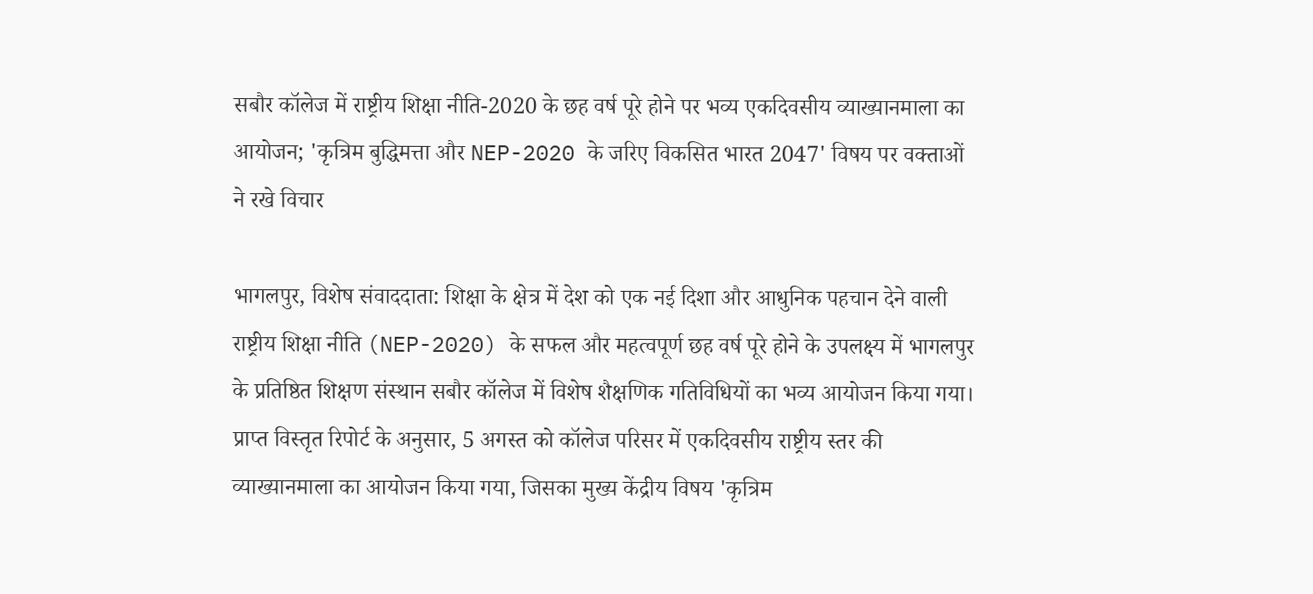सबौर कॉलेज में राष्ट्रीय शिक्षा नीति-2020 के छह वर्ष पूरे होने पर भव्य एकदिवसीय व्याख्यानमाला का आयोजन; 'कृत्रिम बुद्धिमत्ता और NEP-2020 के जरिए विकसित भारत 2047' विषय पर वक्ताओं ने रखे विचार

भागलपुर, विशेष संवाददाता: शिक्षा के क्षेत्र में देश को एक नई दिशा और आधुनिक पहचान देने वाली राष्ट्रीय शिक्षा नीति (NEP-2020) के सफल और महत्वपूर्ण छह वर्ष पूरे होने के उपलक्ष्य में भागलपुर के प्रतिष्ठित शिक्षण संस्थान सबौर कॉलेज में विशेष शैक्षणिक गतिविधियों का भव्य आयोजन किया गया। प्राप्त विस्तृत रिपोर्ट के अनुसार, 5 अगस्त को कॉलेज परिसर में एकदिवसीय राष्ट्रीय स्तर की व्याख्यानमाला का आयोजन किया गया, जिसका मुख्य केंद्रीय विषय 'कृत्रिम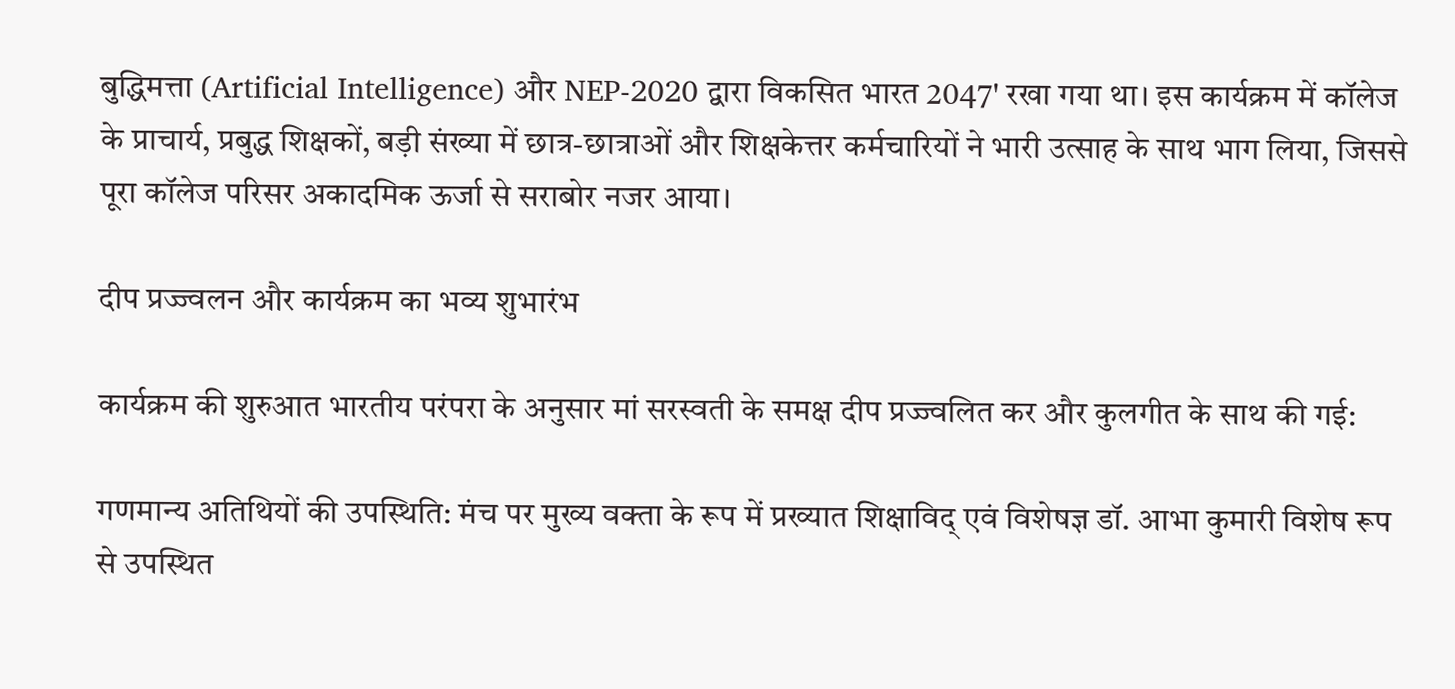बुद्धिमत्ता (Artificial Intelligence) और NEP-2020 द्वारा विकसित भारत 2047' रखा गया था। इस कार्यक्रम में कॉलेज के प्राचार्य, प्रबुद्ध शिक्षकों, बड़ी संख्या में छात्र-छात्राओं और शिक्षकेत्तर कर्मचारियों ने भारी उत्साह के साथ भाग लिया, जिससे पूरा कॉलेज परिसर अकादमिक ऊर्जा से सराबोर नजर आया।

दीप प्रज्ज्वलन और कार्यक्रम का भव्य शुभारंभ

कार्यक्रम की शुरुआत भारतीय परंपरा के अनुसार मां सरस्वती के समक्ष दीप प्रज्ज्वलित कर और कुलगीत के साथ की गई:

गणमान्य अतिथियों की उपस्थिति: मंच पर मुख्य वक्ता के रूप में प्रख्यात शिक्षाविद् एवं विशेषज्ञ डॉ. आभा कुमारी विशेष रूप से उपस्थित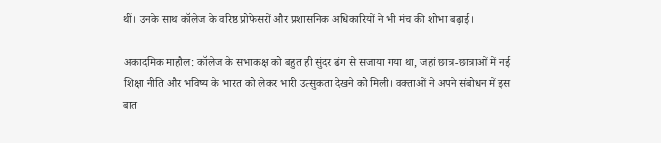थीं। उनके साथ कॉलेज के वरिष्ठ प्रोफेसरों और प्रशासनिक अधिकारियों ने भी मंच की शोभा बढ़ाई।

अकादमिक माहौल: कॉलेज के सभाकक्ष को बहुत ही सुंदर ढंग से सजाया गया था, जहां छात्र-छात्राओं में नई शिक्षा नीति और भविष्य के भारत को लेकर भारी उत्सुकता देखने को मिली। वक्ताओं ने अपने संबोधन में इस बात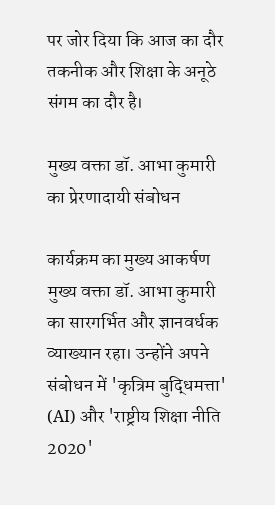पर जोर दिया कि आज का दौर तकनीक और शिक्षा के अनूठे संगम का दौर है।

मुख्य वक्ता डॉ. आभा कुमारी का प्रेरणादायी संबोधन

कार्यक्रम का मुख्य आकर्षण मुख्य वक्ता डॉ. आभा कुमारी का सारगर्भित और ज्ञानवर्धक व्याख्यान रहा। उन्होंने अपने संबोधन में 'कृत्रिम बुद्धिमत्ता' (AI) और 'राष्ट्रीय शिक्षा नीति 2020'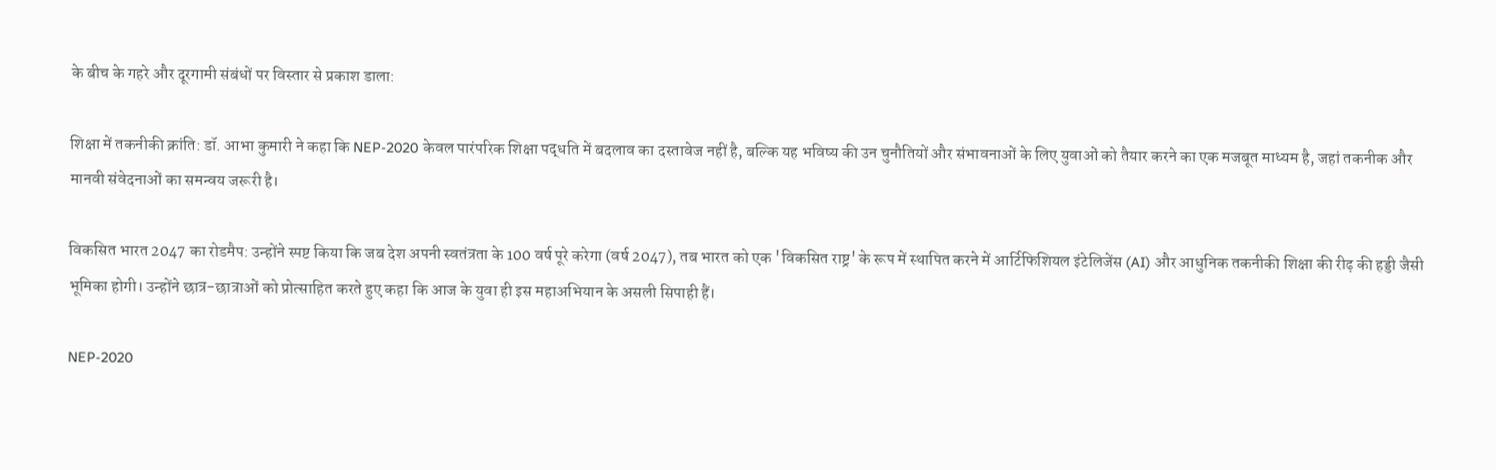के बीच के गहरे और दूरगामी संबंधों पर विस्तार से प्रकाश डाला:

शिक्षा में तकनीकी क्रांति: डॉ. आभा कुमारी ने कहा कि NEP-2020 केवल पारंपरिक शिक्षा पद्धति में बदलाव का दस्तावेज नहीं है, बल्कि यह भविष्य की उन चुनौतियों और संभावनाओं के लिए युवाओं को तैयार करने का एक मजबूत माध्यम है, जहां तकनीक और मानवी संवेदनाओं का समन्वय जरूरी है।

विकसित भारत 2047 का रोडमैप: उन्होंने स्पष्ट किया कि जब देश अपनी स्वतंत्रता के 100 वर्ष पूरे करेगा (वर्ष 2047), तब भारत को एक 'विकसित राष्ट्र' के रूप में स्थापित करने में आर्टिफिशियल इंटेलिजेंस (AI) और आधुनिक तकनीकी शिक्षा की रीढ़ की हड्डी जैसी भूमिका होगी। उन्होंने छात्र-छात्राओं को प्रोत्साहित करते हुए कहा कि आज के युवा ही इस महाअभियान के असली सिपाही हैं।

NEP-2020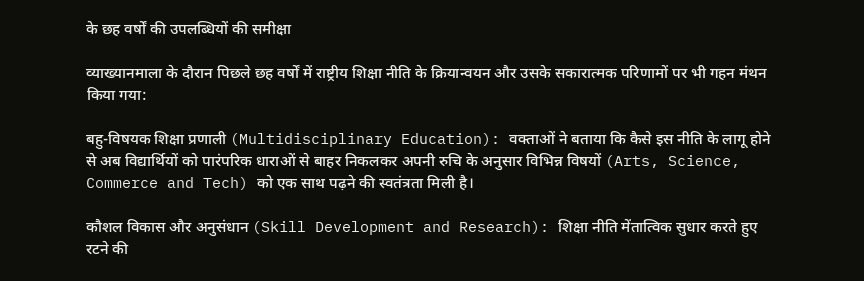के छह वर्षों की उपलब्धियों की समीक्षा

व्याख्यानमाला के दौरान पिछले छह वर्षों में राष्ट्रीय शिक्षा नीति के क्रियान्वयन और उसके सकारात्मक परिणामों पर भी गहन मंथन किया गया:

बहु-विषयक शिक्षा प्रणाली (Multidisciplinary Education): वक्ताओं ने बताया कि कैसे इस नीति के लागू होने से अब विद्यार्थियों को पारंपरिक धाराओं से बाहर निकलकर अपनी रुचि के अनुसार विभिन्न विषयों (Arts, Science, Commerce and Tech) को एक साथ पढ़ने की स्वतंत्रता मिली है।

कौशल विकास और अनुसंधान (Skill Development and Research): शिक्षा नीति मेंतात्विक सुधार करते हुए रटने की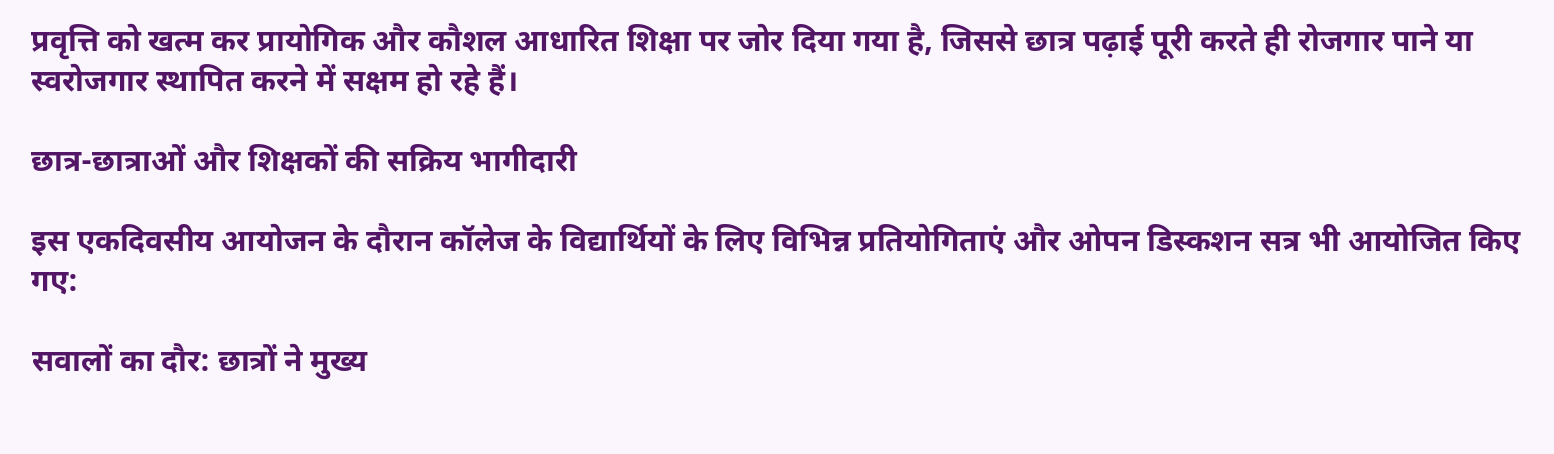प्रवृत्ति को खत्म कर प्रायोगिक और कौशल आधारित शिक्षा पर जोर दिया गया है, जिससे छात्र पढ़ाई पूरी करते ही रोजगार पाने या स्वरोजगार स्थापित करने में सक्षम हो रहे हैं।

छात्र-छात्राओं और शिक्षकों की सक्रिय भागीदारी

इस एकदिवसीय आयोजन के दौरान कॉलेज के विद्यार्थियों के लिए विभिन्न प्रतियोगिताएं और ओपन डिस्कशन सत्र भी आयोजित किए गए:

सवालों का दौर: छात्रों ने मुख्य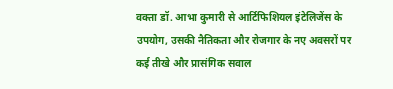वक्ता डॉ. आभा कुमारी से आर्टिफिशियल इंटेलिजेंस के उपयोग, उसकी नैतिकता और रोजगार के नए अवसरों पर कई तीखे और प्रासंगिक सवाल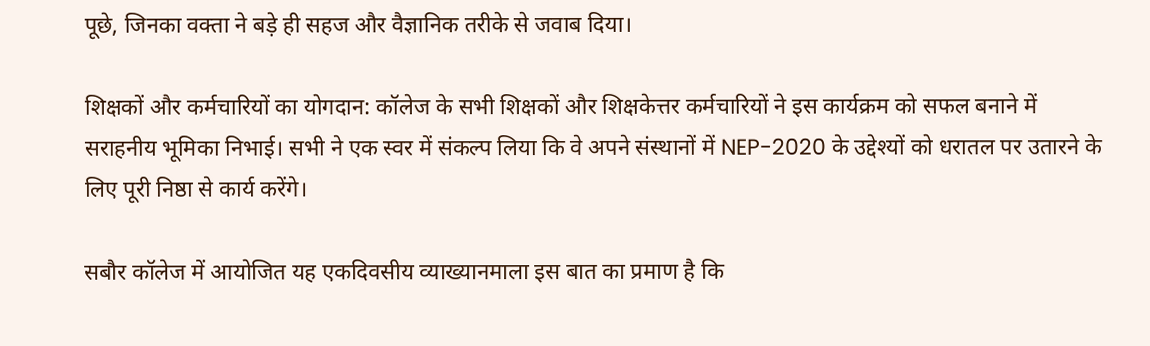पूछे, जिनका वक्ता ने बड़े ही सहज और वैज्ञानिक तरीके से जवाब दिया।

शिक्षकों और कर्मचारियों का योगदान: कॉलेज के सभी शिक्षकों और शिक्षकेत्तर कर्मचारियों ने इस कार्यक्रम को सफल बनाने में सराहनीय भूमिका निभाई। सभी ने एक स्वर में संकल्प लिया कि वे अपने संस्थानों में NEP-2020 के उद्देश्यों को धरातल पर उतारने के लिए पूरी निष्ठा से कार्य करेंगे।

सबौर कॉलेज में आयोजित यह एकदिवसीय व्याख्यानमाला इस बात का प्रमाण है कि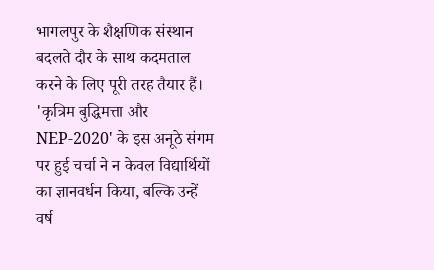भागलपुर के शैक्षणिक संस्थान बदलते दौर के साथ कदमताल करने के लिए पूरी तरह तैयार हैं। 'कृत्रिम बुद्धिमत्ता और NEP-2020' के इस अनूठे संगम पर हुई चर्चा ने न केवल विद्यार्थियों का ज्ञानवर्धन किया, बल्कि उन्हें वर्ष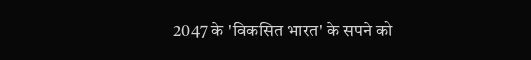2047 के 'विकसित भारत' के सपने को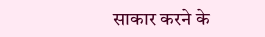साकार करने के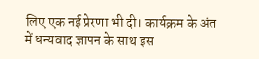लिए एक नई प्रेरणा भी दी। कार्यक्रम के अंत में धन्यवाद ज्ञापन के साथ इस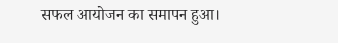सफल आयोजन का समापन हुआ।